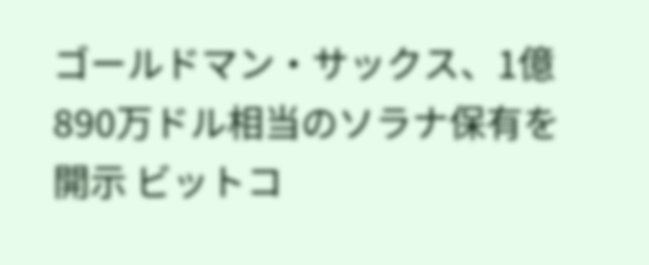ゴールドマン・サックス、1億890万ドル相当のソラナ保有を開示 ビットコ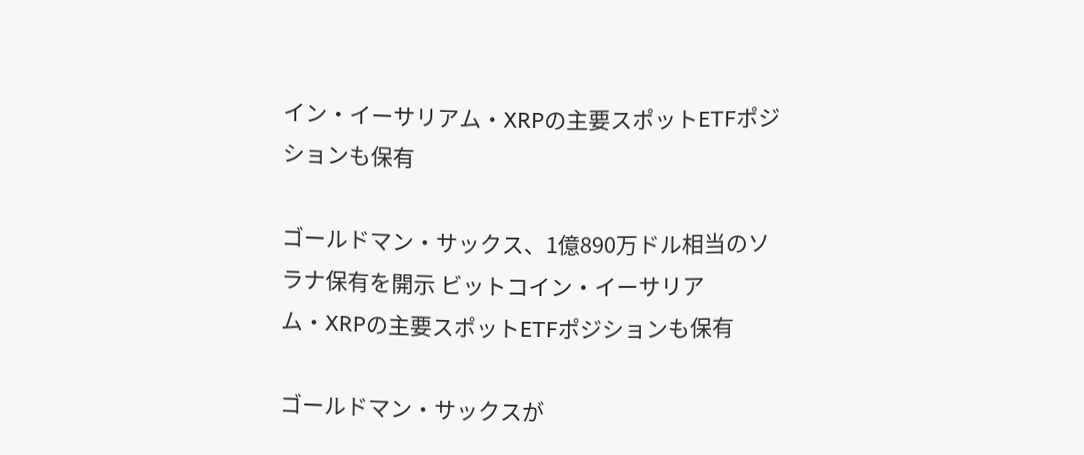イン・イーサリアム・XRPの主要スポットETFポジションも保有

ゴールドマン・サックス、1億890万ドル相当のソラナ保有を開示 ビットコイン・イーサリアム・XRPの主要スポットETFポジションも保有

ゴールドマン・サックスが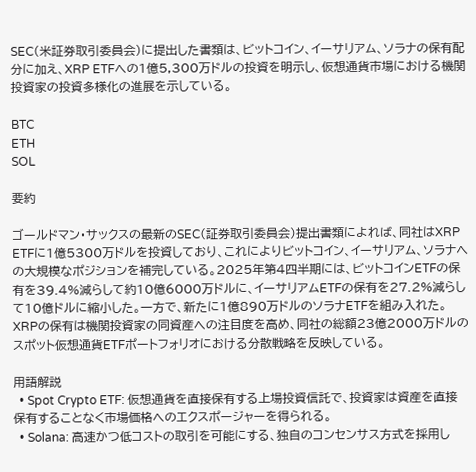SEC(米証券取引委員会)に提出した書類は、ビットコイン、イーサリアム、ソラナの保有配分に加え、XRP ETFへの1億5,300万ドルの投資を明示し、仮想通貨市場における機関投資家の投資多様化の進展を示している。

BTC
ETH
SOL

要約

ゴールドマン・サックスの最新のSEC(証券取引委員会)提出書類によれば、同社はXRP ETFに1億5300万ドルを投資しており、これによりビットコイン、イーサリアム、ソラナへの大規模なポジションを補完している。2025年第4四半期には、ビットコインETFの保有を39.4%減らして約10億6000万ドルに、イーサリアムETFの保有を27.2%減らして10億ドルに縮小した。一方で、新たに1億890万ドルのソラナETFを組み入れた。XRPの保有は機関投資家の同資産への注目度を高め、同社の総額23億2000万ドルのスポット仮想通貨ETFポートフォリオにおける分散戦略を反映している。

用語解説
  • Spot Crypto ETF: 仮想通貨を直接保有する上場投資信託で、投資家は資産を直接保有することなく市場価格へのエクスポージャーを得られる。
  • Solana: 高速かつ低コストの取引を可能にする、独自のコンセンサス方式を採用し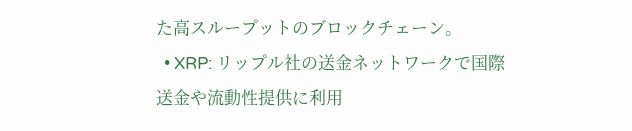た高スループットのブロックチェーン。
  • XRP: リップル社の送金ネットワークで国際送金や流動性提供に利用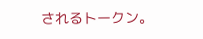されるトークン。